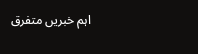اہم خبریں متفرق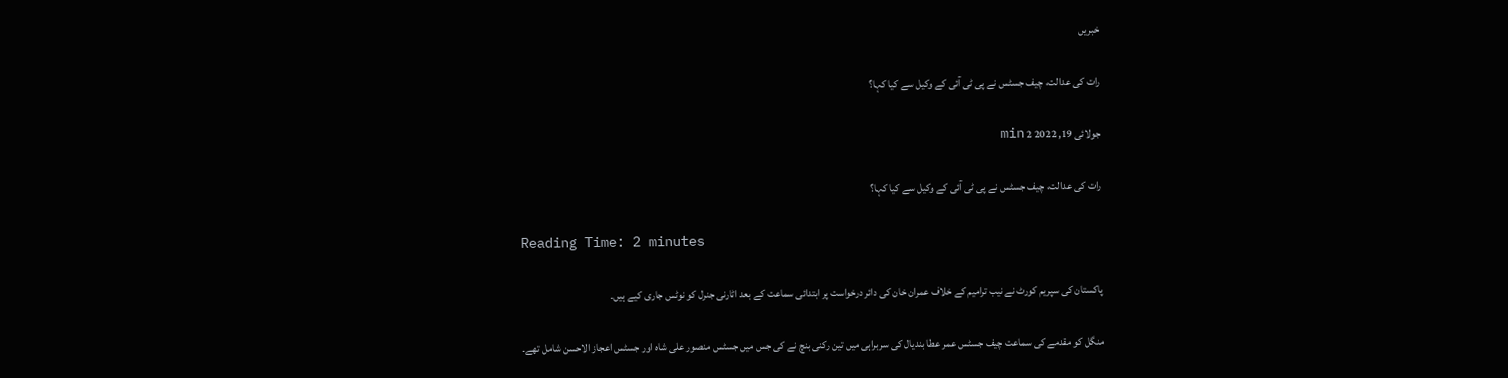خبریں

رات کی عدالت، چیف جسٹس نے پی ٹی آئی کے وکیل سے کیا کہا؟

جولائی 19, 2022 2 min

رات کی عدالت، چیف جسٹس نے پی ٹی آئی کے وکیل سے کیا کہا؟

Reading Time: 2 minutes

پاکستان کی سپریم کورٹ نے نیب ترامیم کے خلاف عمران خان کی دائر درخواست پر ابتدائی سماعت کے بعد اٹارنی جنرل کو نوٹس جاری کیے ہیں۔

منگل کو مقدمے کی سماعت چیف جسٹس عمر عطا بندیال کی سربراہی میں تین رکنی بنچ نے کی جس میں جسٹس منصور علی شاہ اور جسٹس اعجاز الاحسن شامل تھے۔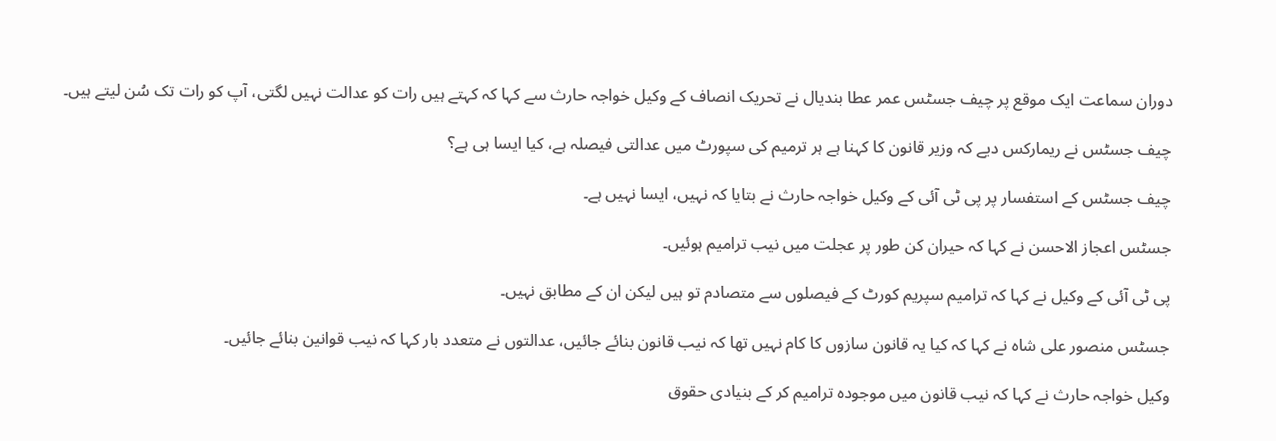دوران سماعت ایک موقع پر چیف جسٹس عمر عطا بندیال نے تحریک انصاف کے وکیل خواجہ حارث سے کہا کہ کہتے ہیں رات کو عدالت نہیں لگتی، آپ کو رات تک سُن لیتے ہیں۔

چیف جسٹس نے ریمارکس دیے کہ وزیر قانون کا کہنا ہے ہر ترمیم کی سپورٹ میں عدالتی فیصلہ ہے، کیا ایسا ہی ہے؟

چیف جسٹس کے استفسار پر پی ٹی آئی کے وکیل خواجہ حارث نے بتایا کہ نہیں، ایسا نہیں ہے۔

جسٹس اعجاز الاحسن نے کہا کہ حیران کن طور پر عجلت میں نیب ترامیم ہوئیں۔

پی ٹی آئی کے وکیل نے کہا کہ ترامیم سپریم کورٹ کے فیصلوں سے متصادم تو ہیں لیکن ان کے مطابق نہیں۔

جسٹس منصور علی شاہ نے کہا کہ کیا یہ قانون سازوں کا کام نہیں تھا کہ نیب قانون بنائے جائیں، عدالتوں نے متعدد بار کہا کہ نیب قوانین بنائے جائیں۔

وکیل خواجہ حارث نے کہا کہ نیب قانون میں موجودہ ترامیم کر کے بنیادی حقوق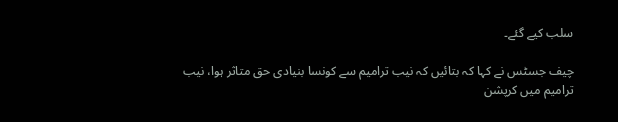سلب کیے گئے۔

چیف جسٹس نے کہا کہ بتائیں کہ نیب ترامیم سے کونسا بنیادی حق متاثر ہوا، نیب ترامیم میں کرپشن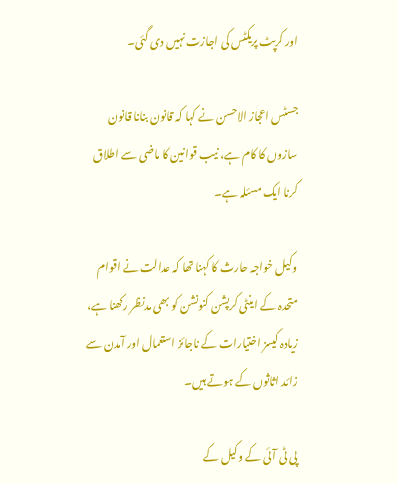اور کرپٹ پریکٹس کی اجازت نہیں دی گئی۔

جسٹس اعجاز الاحسن نے کہا کہ قانون بنانا قانون سازوں کا کام ہے، نیب قوانین کا ماضی سے اطلاق کرنا ایک مسئلہ ہے۔

وکیل خواجہ حارث کا کہنا تھا کہ عدالت نے اقوام متحدہ کے اینٹی کرپشن کنونشن کو بھی مدنظر رکھنا ہے، زیادہ کیسز اختیارات کے ناجائز استعمال اور آمدن سے زائد اثاثوں کے ہوتے ہیں۔

پی ٹی آئی کے وکیل کے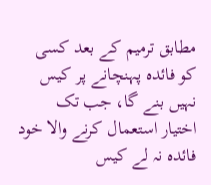مطابق ترمیم کے بعد کسی کو فائدہ پہنچانے پر کیس نہیں بنے گا، جب تک اختیار استعمال کرنے والا خود فائدہ نہ لے کیس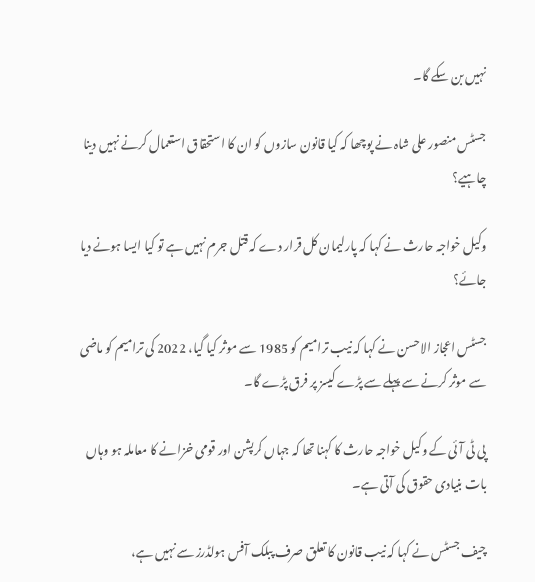نہیں بن سکے گا۔

جسٹس منصور علی شاہ نے پوچھا کہ کیا قانون سازوں کو ان کا استحقاق استعمال کرنے نہیں دینا چاہیے؟

وکیل خواجہ حارث نے کہا کہ پارلیمان کل قرار دے کہ قتل جرم نہیں ہے تو کیا ایسا ہونے دیا جائے؟

جسٹس اعجاز الاحسن نے کہا کہ نیب ترامیم کو 1985 سے موثر کیا گیا، 2022 کی ترامیم کو ماضی سے موثر کرنے سے پہلے سے پڑے کیسز پر فرق پڑے گا۔

پی ٹی آئی کے وکیل خواجہ حارث کا کہنا تھا کہ جہاں کرپشن اور قومی خزانے کا معاملہ ہو وہاں بات بنیادی حقوق کی آتی ہے۔

چیف جسٹس نے کہا کہ نیب قانون کا تعلق صرف پبلک آفس ہولڈرز سے نہیں ہے،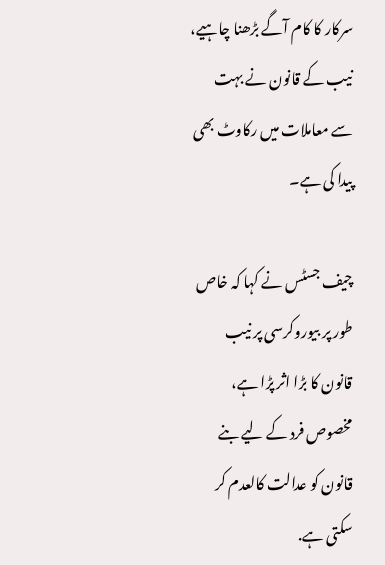سرکار کا کام آگے بڑھنا چاہیے، نیب کے قانون نے بہت سے معاملات میں رکاوٹ بھی پیدا کی ہے۔

چیف جسٹس نے کہا کہ خاص طور پر بیوروکرسی پر نیب قانون کا بڑا اثر پڑا ہے، مخصوص فرد کے لیے بنے قانون کو عدالت کالعدم کر سکتی ہے.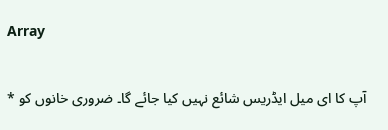Array

آپ کا ای میل ایڈریس شائع نہیں کیا جائے گا۔ ضروری خانوں کو *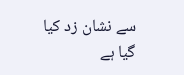سے نشان زد کیا گیا ہے